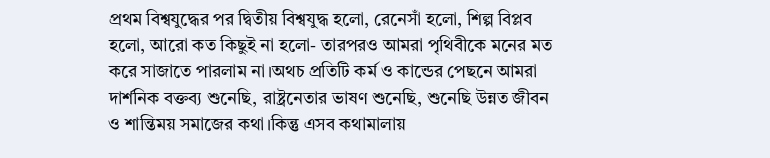প্রথম বিশ্বযুদ্ধের পর দ্বিতীয় বিশ্বযুদ্ধ হলো, রেনেসাঁ হলো, শিল্প বিপ্লব হলো, আরো কত কিছুই না হলো- তারপরও আমরা পৃথিবীকে মনের মত করে সাজাতে পারলাম না।অথচ প্রতিটি কর্ম ও কান্ডের পেছনে আমরা দার্শনিক বক্তব্য শুনেছি, রাষ্ট্রনেতার ভাষণ শুনেছি, শুনেছি উন্নত জীবন ও শান্তিময় সমাজের কথা।কিন্তু এসব কথামালায়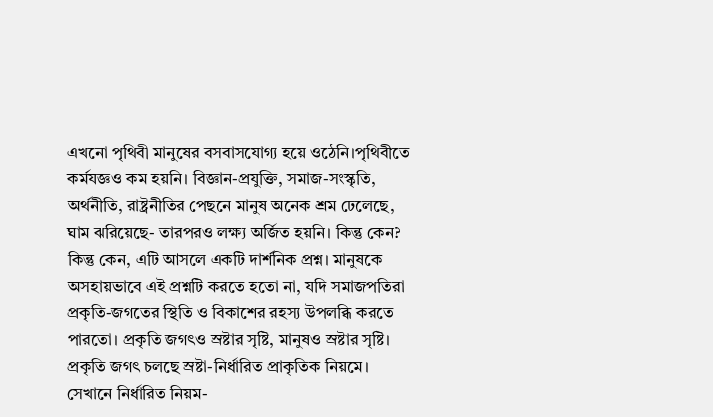এখনো পৃথিবী মানুষের বসবাসযোগ্য হয়ে ওঠেনি।পৃথিবীতে কর্মযজ্ঞও কম হয়নি। বিজ্ঞান-প্রযুক্তি, সমাজ-সংস্কৃতি, অর্থনীতি, রাষ্ট্রনীতির পেছনে মানুষ অনেক শ্রম ঢেলেছে, ঘাম ঝরিয়েছে- তারপরও লক্ষ্য অর্জিত হয়নি। কিন্তু কেন?
কিন্তু কেন, এটি আসলে একটি দার্শনিক প্রশ্ন। মানুষকে অসহায়ভাবে এই প্রশ্নটি করতে হতো না, যদি সমাজপতিরা প্রকৃতি-জগতের স্থিতি ও বিকাশের রহস্য উপলব্ধি করতে পারতো। প্রকৃতি জগৎও স্রষ্টার সৃষ্টি, মানুষও স্রষ্টার সৃষ্টি। প্রকৃতি জগৎ চলছে স্রষ্টা-নির্ধারিত প্রাকৃতিক নিয়মে। সেখানে নির্ধারিত নিয়ম-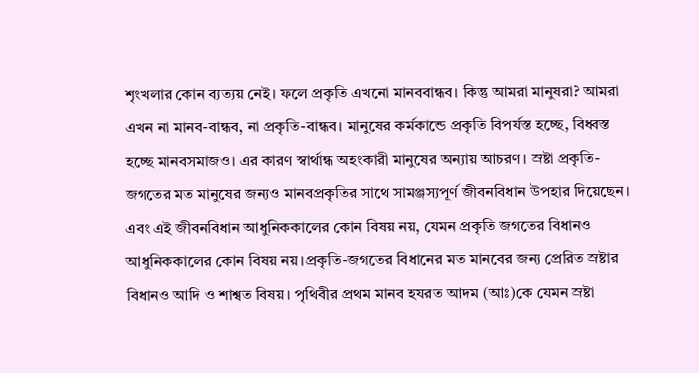শৃংখলার কোন ব্যত্যয় নেই। ফলে প্রকৃতি এখনো মানববান্ধব। কিন্তু আমরা মানুষরা? আমরা এখন না মানব-বান্ধব, না প্রকৃতি-বান্ধব। মানুষের কর্মকান্ডে প্রকৃতি বিপর্যস্ত হচ্ছে, বিধ্বস্ত হচ্ছে মানবসমাজও। এর কারণ স্বার্থান্ধ অহংকারী মানুষের অন্যায় আচরণ। স্রষ্টা প্রকৃতি-জগতের মত মানুষের জন্যও মানবপ্রকৃতির সাথে সামঞ্জস্যপূর্ণ জীবনবিধান উপহার দিয়েছেন। এবং এই জীবনবিধান আধুনিককালের কোন বিষয় নয়, যেমন প্রকৃতি জগতের বিধানও আধুনিককালের কোন বিষয় নয়।প্রকৃতি-জগতের বিধানের মত মানবের জন্য প্রেরিত স্রষ্টার বিধানও আদি ও শাশ্বত বিষয়। পৃথিবীর প্রথম মানব হযরত আদম (আঃ)কে যেমন স্রষ্টা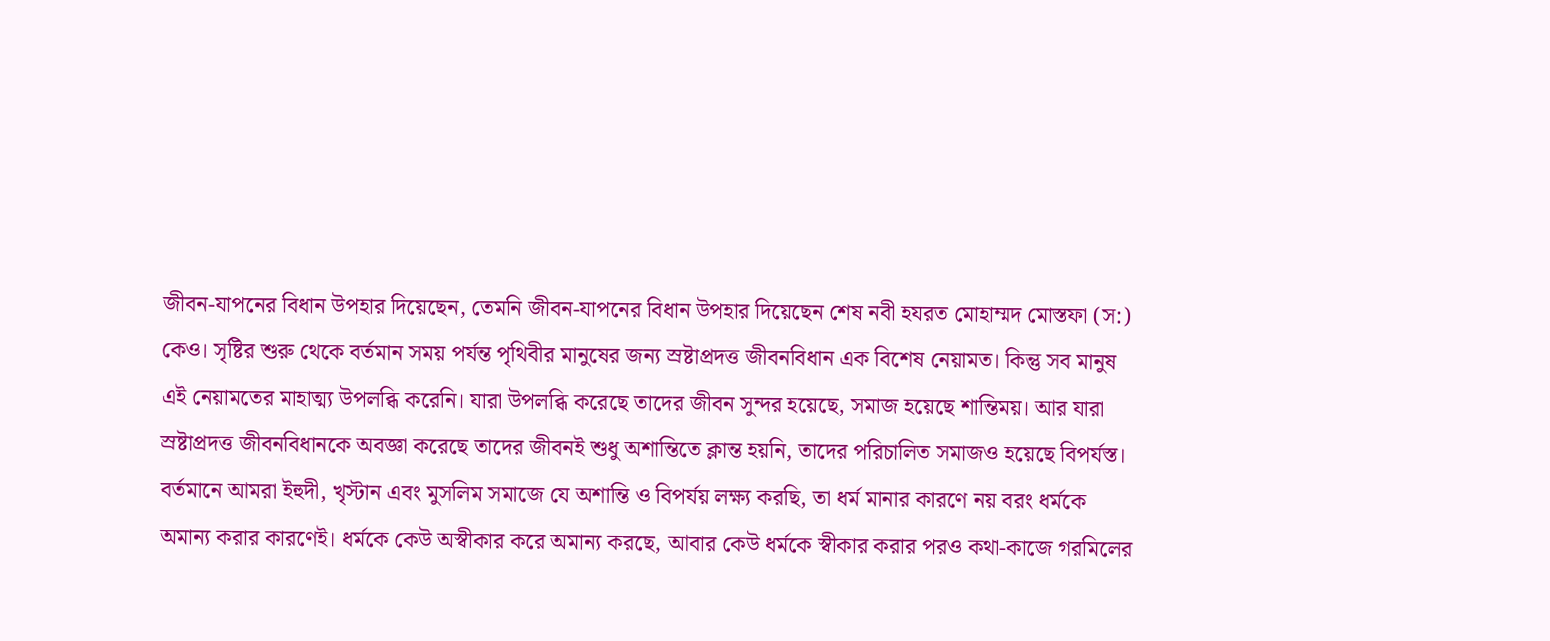জীবন-যাপনের বিধান উপহার দিয়েছেন, তেমনি জীবন-যাপনের বিধান উপহার দিয়েছেন শেষ নবী হযরত মোহাম্মদ মোস্তফা (স:) কেও। সৃষ্টির শুরু থেকে বর্তমান সময় পর্যন্ত পৃথিবীর মানুষের জন্য স্রষ্টাপ্রদত্ত জীবনবিধান এক বিশেষ নেয়ামত। কিন্তু সব মানুষ এই নেয়ামতের মাহাত্ম্য উপলব্ধি করেনি। যারা উপলব্ধি করেছে তাদের জীবন সুন্দর হয়েছে, সমাজ হয়েছে শান্তিময়। আর যারা স্রষ্টাপ্রদত্ত জীবনবিধানকে অবজ্ঞা করেছে তাদের জীবনই শুধু অশান্তিতে ক্লান্ত হয়নি, তাদের পরিচালিত সমাজও হয়েছে বিপর্যস্ত। বর্তমানে আমরা ইহুদী, খৃস্টান এবং মুসলিম সমাজে যে অশান্তি ও বিপর্যয় লক্ষ্য করছি, তা ধর্ম মানার কারণে নয় বরং ধর্মকে অমান্য করার কারণেই। ধর্মকে কেউ অস্বীকার করে অমান্য করছে, আবার কেউ ধর্মকে স্বীকার করার পরও কথা-কাজে গরমিলের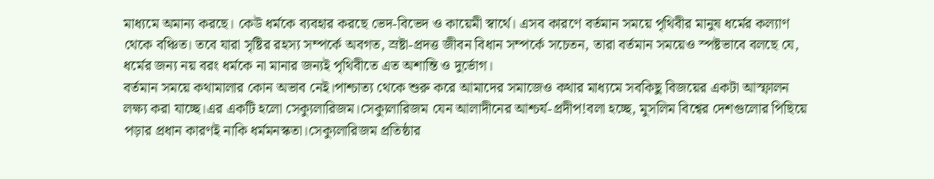মাধ্যমে অমান্য করছে। কেউ ধর্মকে ব্যবহার করছে ভেদ-বিভেদ ও কায়েমী স্বার্থে। এসব কারণে বর্তমান সময়ে পৃথিবীর মানুষ ধর্মের কল্যাণ থেকে বঞ্চিত। তবে যারা সৃষ্টির রহস্য সম্পর্কে অবগত, স্রষ্টা-প্রদত্ত জীবন বিধান সম্পর্কে সচেতন, তারা বর্তমান সময়েও স্পষ্টভাবে বলছে যে, ধর্মের জন্য নয় বরং ধর্মকে না মানার জন্যই পৃথিবীতে এত অশান্তি ও দুর্ভোগ।
বর্তমান সময়ে কথামালার কোন অভাব নেই।পাশ্চাত্য থেকে শুরু করে আমাদের সমাজেও কথার মাধ্যমে সবকিছু বিজয়ের একটা আস্ফালন লক্ষ্য করা যাচ্ছে।এর একটি হলো সেক্যুলারিজম।সেক্যুলারিজম যেন আলাদীনের আশ্চর্য-প্রদীপ!বলা হচ্ছে, মুসলিম বিশ্বের দেশগুলোর পিছিয়ে পড়ার প্রধান কারণই নাকি ধর্মমনস্কতা।সেক্যুলারিজম প্রতিষ্ঠার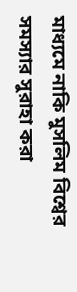মাধ্যমে নাকি মুসলিম বিশ্বের সমস্যার সুরাহা করা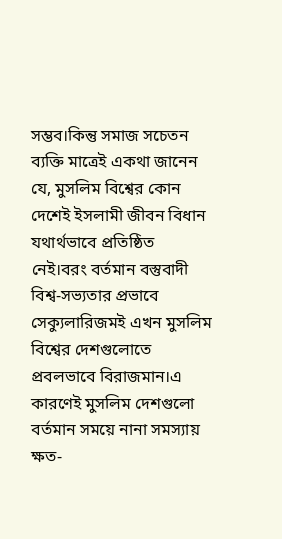সম্ভব।কিন্তু সমাজ সচেতন ব্যক্তি মাত্রেই একথা জানেন যে, মুসলিম বিশ্বের কোন দেশেই ইসলামী জীবন বিধান যথার্থভাবে প্রতিষ্ঠিত নেই।বরং বর্তমান বস্তুবাদী বিশ্ব-সভ্যতার প্রভাবে সেক্যুলারিজমই এখন মুসলিম বিশ্বের দেশগুলোতে প্রবলভাবে বিরাজমান।এ কারণেই মুসলিম দেশগুলো বর্তমান সময়ে নানা সমস্যায় ক্ষত-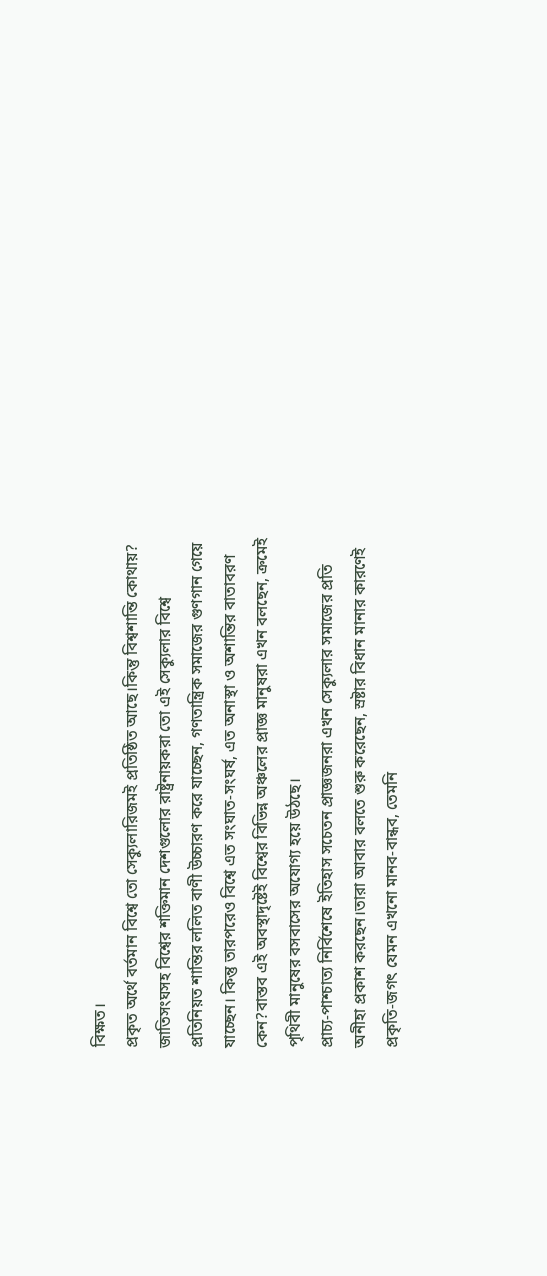বিক্ষত।
প্রকৃত অর্থে বর্তমান বিশ্বে তো সেক্যুলারিজমই প্রতিষ্ঠিত আছে।কিন্তু বিশ্বশান্তি কোথায়? জাতিসংঘসহ বিশ্বের শক্তিমান দেশগুলোর রাষ্ট্রনায়করা তো এই সেক্যুলার বিশ্বে প্রতিনিয়ত শান্তির ললিত বাণী উচ্চারণ করে যাচ্ছেন, গণতান্ত্রিক সমাজের গুণগান গেয়ে যাচ্ছেন। কিন্তু তারপরেও বিশ্বে এত সংঘাত-সংঘর্ষ, এত অনাস্থা ও অশান্তির বাতাবরণ কেন?বাস্তব এই অবস্থাদৃষ্টেই বিশ্বের বিভিন্ন অঞ্চলের প্রাজ্ঞ মানুষরা এখন বলছেন, ক্রমেই পৃথিবী মানুষের বসবাসের অযোগ্য হয়ে উঠছে।
প্রাচ্য-পাশ্চাত্য নির্বিশেষে ইতিহাস সচেতন প্রাজ্ঞজনরা এখন সেক্যুলার সমাজের প্রতি অনীহা প্রকাশ করছেন।তারা আবার বলতে শুরু করেছেন, স্রষ্টার বিধান মানার কারণেই প্রকৃতি-জগৎ যেমন এখনো মানব-বান্ধব, তেমনি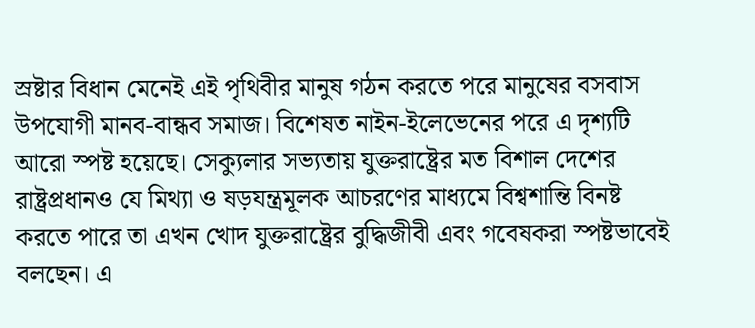স্রষ্টার বিধান মেনেই এই পৃথিবীর মানুষ গঠন করতে পরে মানুষের বসবাস উপযোগী মানব-বান্ধব সমাজ। বিশেষত নাইন-ইলেভেনের পরে এ দৃশ্যটি আরো স্পষ্ট হয়েছে। সেক্যুলার সভ্যতায় যুক্তরাষ্ট্রের মত বিশাল দেশের রাষ্ট্রপ্রধানও যে মিথ্যা ও ষড়যন্ত্রমূলক আচরণের মাধ্যমে বিশ্বশান্তি বিনষ্ট করতে পারে তা এখন খোদ যুক্তরাষ্ট্রের বুদ্ধিজীবী এবং গবেষকরা স্পষ্টভাবেই বলছেন। এ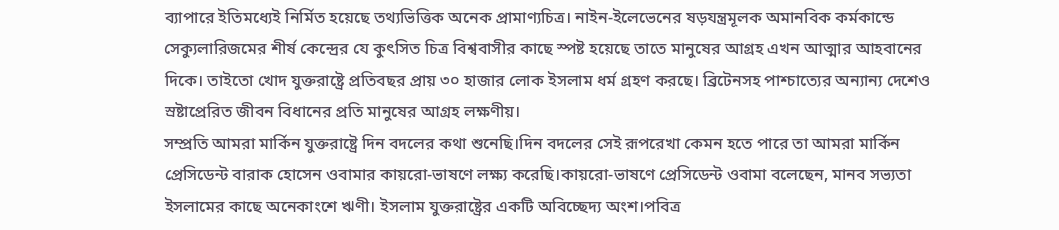ব্যাপারে ইতিমধ্যেই নির্মিত হয়েছে তথ্যভিত্তিক অনেক প্রামাণ্যচিত্র। নাইন-ইলেভেনের ষড়যন্ত্রমূলক অমানবিক কর্মকান্ডে সেক্যুলারিজমের শীর্ষ কেন্দ্রের যে কুৎসিত চিত্র বিশ্ববাসীর কাছে স্পষ্ট হয়েছে তাতে মানুষের আগ্রহ এখন আত্মার আহবানের দিকে। তাইতো খোদ যুক্তরাষ্ট্রে প্রতিবছর প্রায় ৩০ হাজার লোক ইসলাম ধর্ম গ্রহণ করছে। ব্রিটেনসহ পাশ্চাত্যের অন্যান্য দেশেও স্রষ্টাপ্রেরিত জীবন বিধানের প্রতি মানুষের আগ্রহ লক্ষণীয়।
সম্প্রতি আমরা মার্কিন যুক্তরাষ্ট্রে দিন বদলের কথা শুনেছি।দিন বদলের সেই রূপরেখা কেমন হতে পারে তা আমরা মার্কিন প্রেসিডেন্ট বারাক হোসেন ওবামার কায়রো-ভাষণে লক্ষ্য করেছি।কায়রো-ভাষণে প্রেসিডেন্ট ওবামা বলেছেন, মানব সভ্যতা ইসলামের কাছে অনেকাংশে ঋণী। ইসলাম যুক্তরাষ্ট্রের একটি অবিচ্ছেদ্য অংশ।পবিত্র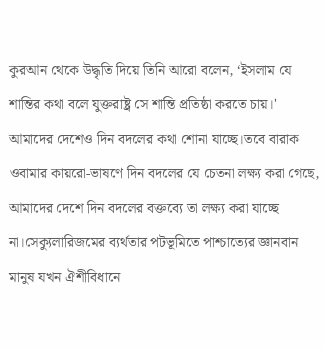কুরআন থেকে উদ্ধৃতি দিয়ে তিনি আরো বলেন, ‘ইসলাম যে শান্তির কথা বলে যুক্তরাষ্ট্র সে শান্তি প্রতিষ্ঠা করতে চায়।'
আমাদের দেশেও দিন বদলের কথা শোনা যাচ্ছে।তবে বারাক ওবামার কায়রো-ভাষণে দিন বদলের যে চেতনা লক্ষ্য করা গেছে, আমাদের দেশে দিন বদলের বক্তব্যে তা লক্ষ্য করা যাচ্ছে না।সেক্যুলারিজমের ব্যর্থতার পটভূমিতে পাশ্চাত্যের জ্ঞানবান মানুষ যখন ঐশীবিধানে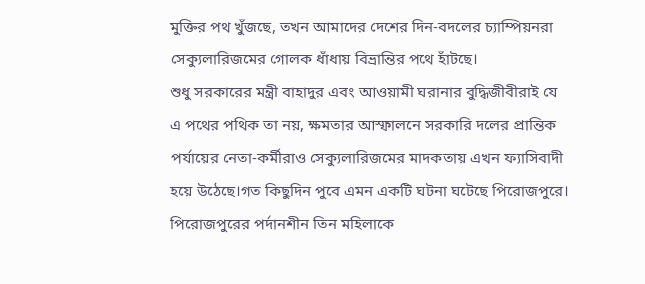মুক্তির পথ খুঁজছে, তখন আমাদের দেশের দিন-বদলের চ্যাম্পিয়নরা সেক্যুলারিজমের গোলক ধাঁধায় বিভ্রান্তির পথে হাঁটছে।
শুধু সরকারের মন্ত্রী বাহাদুর এবং আওয়ামী ঘরানার বুদ্ধিজীবীরাই যে এ পথের পথিক তা নয়, ক্ষমতার আস্ফালনে সরকারি দলের প্রান্তিক পর্যায়ের নেতা-কর্মীরাও সেক্যুলারিজমের মাদকতায় এখন ফ্যাসিবাদী হয়ে উঠেছে।গত কিছুদিন পুবে এমন একটি ঘটনা ঘটেছে পিরোজপুরে। পিরোজপুরের পর্দানশীন তিন মহিলাকে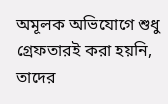অমূলক অভিযোগে শুধু গ্রেফতারই করা হয়নি, তাদের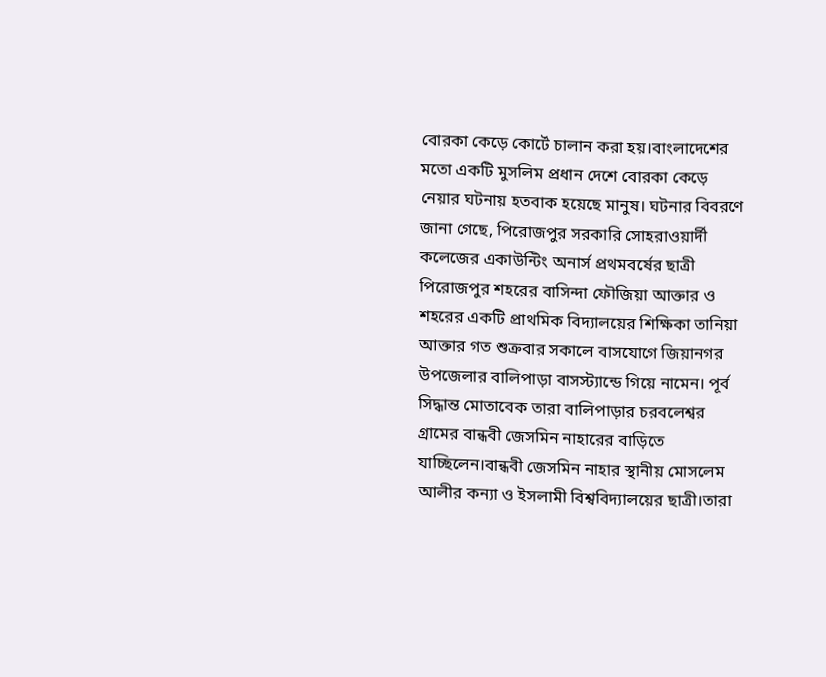বোরকা কেড়ে কোর্টে চালান করা হয়।বাংলাদেশের মতো একটি মুসলিম প্রধান দেশে বোরকা কেড়ে নেয়ার ঘটনায় হতবাক হয়েছে মানুষ। ঘটনার বিবরণে জানা গেছে, পিরোজপুর সরকারি সোহরাওয়ার্দী কলেজের একাউন্টিং অনার্স প্রথমবর্ষের ছাত্রী পিরোজপুর শহরের বাসিন্দা ফৌজিয়া আক্তার ও শহরের একটি প্রাথমিক বিদ্যালয়ের শিক্ষিকা তানিয়া আক্তার গত শুক্রবার সকালে বাসযোগে জিয়ানগর উপজেলার বালিপাড়া বাসস্ট্যান্ডে গিয়ে নামেন। পূর্ব সিদ্ধান্ত মোতাবেক তারা বালিপাড়ার চরবলেশ্বর গ্রামের বান্ধবী জেসমিন নাহারের বাড়িতে যাচ্ছিলেন।বান্ধবী জেসমিন নাহার স্থানীয় মোসলেম আলীর কন্যা ও ইসলামী বিশ্ববিদ্যালয়ের ছাত্রী।তারা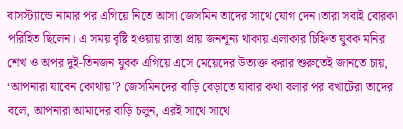বাসস্ট্যান্ডে নামার পর এগিয়ে নিতে আসা জেসমিন তাদের সাথে যোগ দেন।তারা সবাই বোরকা পরিহিত ছিলেন। এ সময় বৃষ্টি হওয়ায় রাস্তা প্রায় জনশূন্য থাকায় এলাকার চিহ্নিত যুবক মনির শেখ ও অপর দুই-তিনজন যুবক এগিয়ে এসে মেয়েদের উত্যক্ত করার শুরুতেই জানতে চায়, ‘আপনারা যাবেন কোথায়'? জেসমিনদের বাড়ি বেড়াতে যাবার কথা বলার পর বখাটেরা তাদের বলে, আপনারা আমাদের বাড়ি চলুন, এরই সাথে সাথে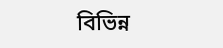বিভিন্ন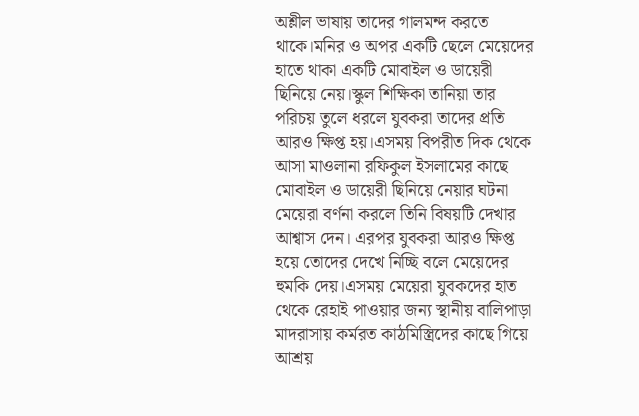অশ্লীল ভাষায় তাদের গালমন্দ করতে থাকে।মনির ও অপর একটি ছেলে মেয়েদের হাতে থাকা একটি মোবাইল ও ডায়েরী ছিনিয়ে নেয়।স্কুল শিক্ষিকা তানিয়া তার পরিচয় তুলে ধরলে যুবকরা তাদের প্রতি আরও ক্ষিপ্ত হয়।এসময় বিপরীত দিক থেকে আসা মাওলানা রফিকুল ইসলামের কাছে মোবাইল ও ডায়েরী ছিনিয়ে নেয়ার ঘটনা মেয়েরা বর্ণনা করলে তিনি বিষয়টি দেখার আশ্বাস দেন। এরপর যুবকরা আরও ক্ষিপ্ত হয়ে তোদের দেখে নিচ্ছি বলে মেয়েদের হুমকি দেয়।এসময় মেয়েরা যুবকদের হাত থেকে রেহাই পাওয়ার জন্য স্থানীয় বালিপাড়া মাদরাসায় কর্মরত কাঠমিস্ত্রিদের কাছে গিয়ে আশ্রয়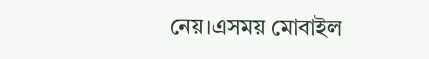নেয়।এসময় মোবাইল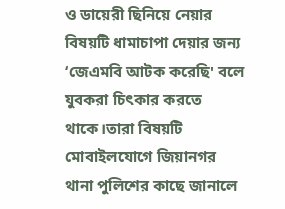ও ডায়েরী ছিনিয়ে নেয়ার বিষয়টি ধামাচাপা দেয়ার জন্য ‘জেএমবি আটক করেছি' বলে যুবকরা চিৎকার করতে থাকে।তারা বিষয়টি মোবাইলযোগে জিয়ানগর থানা পুলিশের কাছে জানালে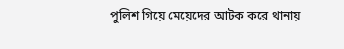পুলিশ গিয়ে মেয়েদের আটক করে থানায়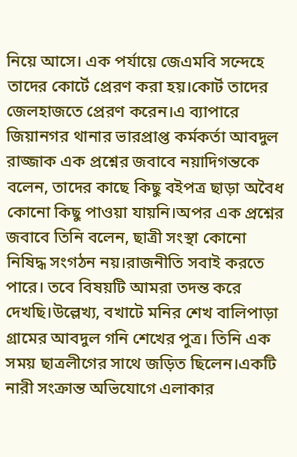নিয়ে আসে। এক পর্যায়ে জেএমবি সন্দেহে তাদের কোর্টে প্রেরণ করা হয়।কোর্ট তাদের জেলহাজতে প্রেরণ করেন।এ ব্যাপারে জিয়ানগর থানার ভারপ্রাপ্ত কর্মকর্তা আবদুল রাজ্জাক এক প্রশ্নের জবাবে নয়াদিগন্তকে বলেন, তাদের কাছে কিছু বইপত্র ছাড়া অবৈধ কোনো কিছু পাওয়া যায়নি।অপর এক প্রশ্নের জবাবে তিনি বলেন, ছাত্রী সংস্থা কোনো নিষিদ্ধ সংগঠন নয়।রাজনীতি সবাই করতে পারে। তবে বিষয়টি আমরা তদন্ত করে দেখছি।উল্লেখ্য, বখাটে মনির শেখ বালিপাড়া গ্রামের আবদুল গনি শেখের পুত্র। তিনি এক সময় ছাত্রলীগের সাথে জড়িত ছিলেন।একটি নারী সংক্রান্ত অভিযোগে এলাকার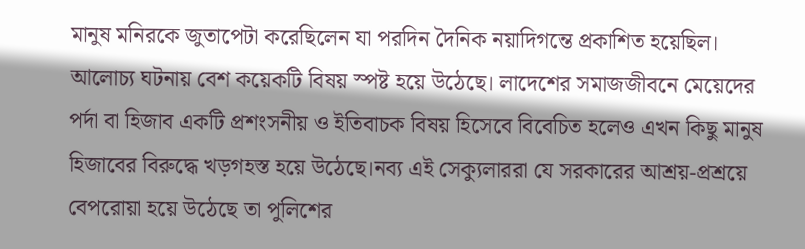মানুষ মনিরকে জুতাপেটা করেছিলেন যা পরদিন দৈনিক নয়াদিগন্তে প্রকাশিত হয়েছিল।
আলোচ্য ঘটনায় বেশ কয়েকটি বিষয় স্পষ্ট হয়ে উঠেছে। লাদেশের সমাজজীবনে মেয়েদের পর্দা বা হিজাব একটি প্রশংসনীয় ও ইতিবাচক বিষয় হিসেবে বিবেচিত হলেও এখন কিছু মানুষ হিজাবের বিরুদ্ধে খড়গহস্ত হয়ে উঠেছে।নব্য এই সেক্যুলাররা যে সরকারের আশ্রয়-প্রশ্রয়ে বেপরোয়া হয়ে উঠেছে তা পুলিশের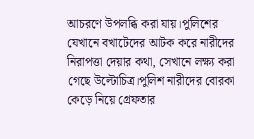আচরণে উপলব্ধি করা যায়।পুলিশের যেখানে বখাটেদের আটক করে নারীদের নিরাপত্তা দেয়ার কথা, সেখানে লক্ষ্য করা গেছে উল্টোচিত্র।পুলিশ নারীদের বোরকা কেড়ে নিয়ে গ্রেফতার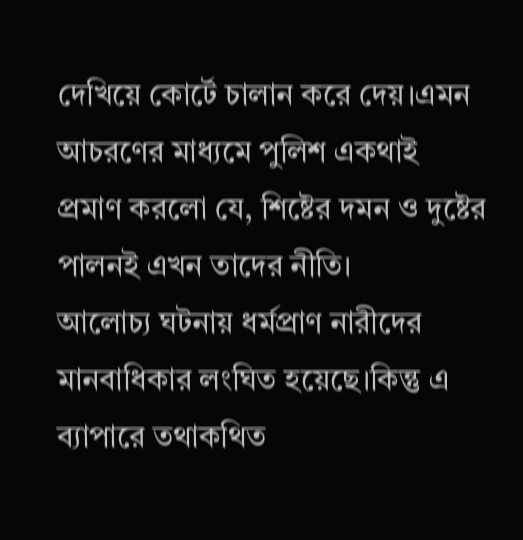দেখিয়ে কোর্টে চালান করে দেয়।এমন আচরণের মাধ্যমে পুলিশ একথাই প্রমাণ করলো যে, শিষ্টের দমন ও দুষ্টের পালনই এখন তাদের নীতি।
আলোচ্য ঘটনায় ধর্মপ্রাণ নারীদের মানবাধিকার লংঘিত হয়েছে।কিন্তু এ ব্যাপারে তথাকথিত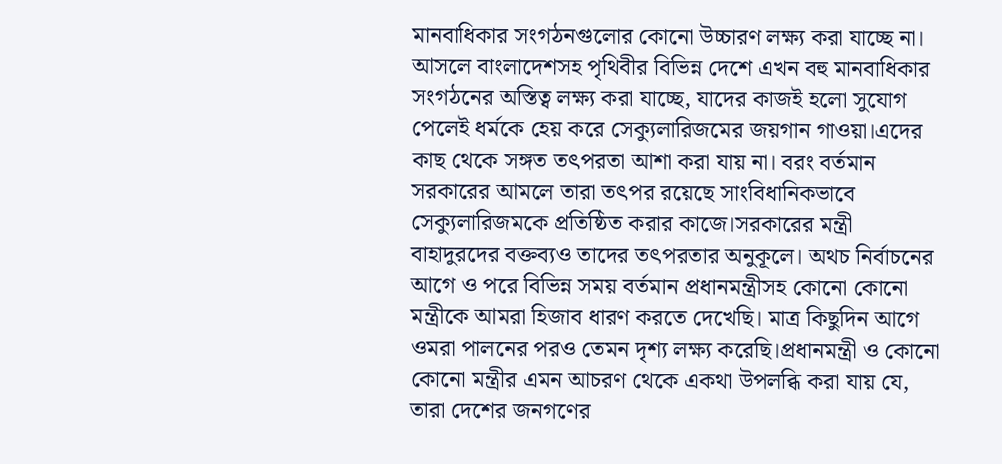মানবাধিকার সংগঠনগুলোর কোনো উচ্চারণ লক্ষ্য করা যাচ্ছে না। আসলে বাংলাদেশসহ পৃথিবীর বিভিন্ন দেশে এখন বহু মানবাধিকার সংগঠনের অস্তিত্ব লক্ষ্য করা যাচ্ছে, যাদের কাজই হলো সুযোগ পেলেই ধর্মকে হেয় করে সেক্যুলারিজমের জয়গান গাওয়া।এদের কাছ থেকে সঙ্গত তৎপরতা আশা করা যায় না। বরং বর্তমান সরকারের আমলে তারা তৎপর রয়েছে সাংবিধানিকভাবে সেক্যুলারিজমকে প্রতিষ্ঠিত করার কাজে।সরকারের মন্ত্রী বাহাদুরদের বক্তব্যও তাদের তৎপরতার অনুকূলে। অথচ নির্বাচনের আগে ও পরে বিভিন্ন সময় বর্তমান প্রধানমন্ত্রীসহ কোনো কোনো মন্ত্রীকে আমরা হিজাব ধারণ করতে দেখেছি। মাত্র কিছুদিন আগে ওমরা পালনের পরও তেমন দৃশ্য লক্ষ্য করেছি।প্রধানমন্ত্রী ও কোনো কোনো মন্ত্রীর এমন আচরণ থেকে একথা উপলব্ধি করা যায় যে, তারা দেশের জনগণের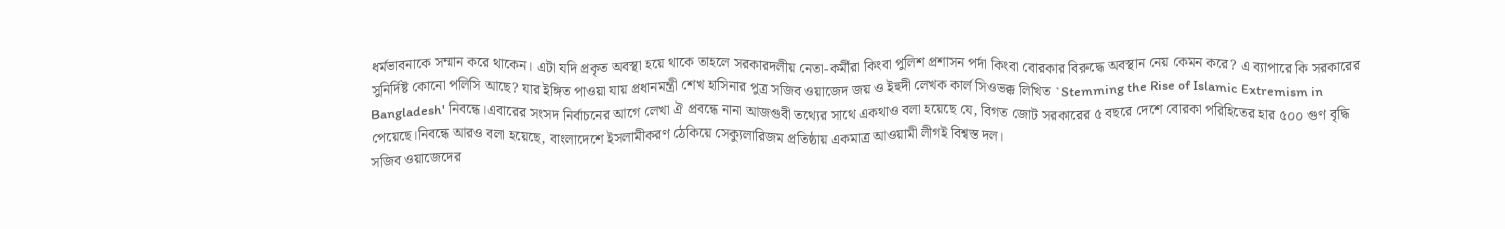ধর্মভাবনাকে সম্মান করে থাকেন। এটা যদি প্রকৃত অবস্থা হয়ে থাকে তাহলে সরকারদলীয় নেতা-কর্মীরা কিংবা পুলিশ প্রশাসন পর্দা কিংবা বোরকার বিরুদ্ধে অবস্থান নেয় কেমন করে? এ ব্যাপারে কি সরকারের সুনির্দিষ্ট কোনো পলিসি আছে? যার ইঙ্গিত পাওয়া যায় প্রধানমন্ত্রী শেখ হাসিনার পুত্র সজিব ওয়াজেদ জয় ও ইহুদী লেখক কার্ল সিওভক্ক লিখিত `Stemming the Rise of Islamic Extremism in Bangladesh' নিবন্ধে।এবারের সংসদ নির্বাচনের আগে লেখা ঐ প্রবন্ধে নানা আজগুবী তথ্যের সাথে একথাও বলা হয়েছে যে, বিগত জোট সরকারের ৫ বছরে দেশে বোরকা পরিহিতের হার ৫০০ গুণ বৃদ্ধি পেয়েছে।নিবন্ধে আরও বলা হয়েছে, বাংলাদেশে ইসলামীকরণ ঠেকিয়ে সেক্যুলারিজম প্রতিষ্ঠায় একমাত্র আওয়ামী লীগই বিশ্বস্ত দল।
সজিব ওয়াজেদের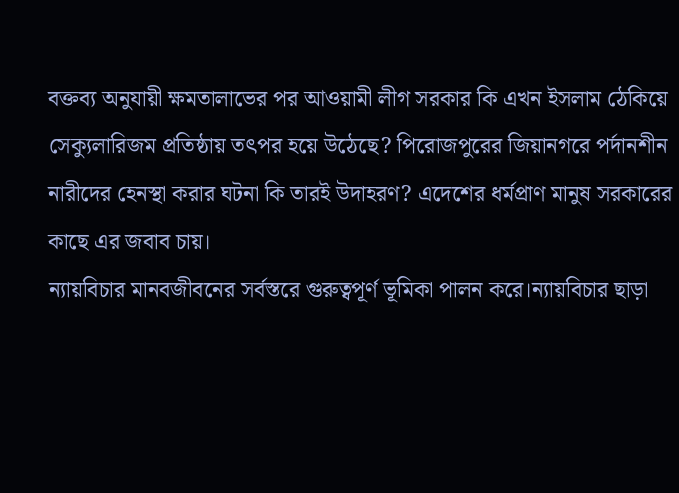বক্তব্য অনুযায়ী ক্ষমতালাভের পর আওয়ামী লীগ সরকার কি এখন ইসলাম ঠেকিয়ে সেক্যুলারিজম প্রতিষ্ঠায় তৎপর হয়ে উঠেছে? পিরোজপুরের জিয়ানগরে পর্দানশীন নারীদের হেনস্থা করার ঘটনা কি তারই উদাহরণ? এদেশের ধর্মপ্রাণ মানুষ সরকারের কাছে এর জবাব চায়।
ন্যায়বিচার মানবজীবনের সর্বস্তরে গুরুত্বপূর্ণ ভূমিকা পালন করে।ন্যায়বিচার ছাড়া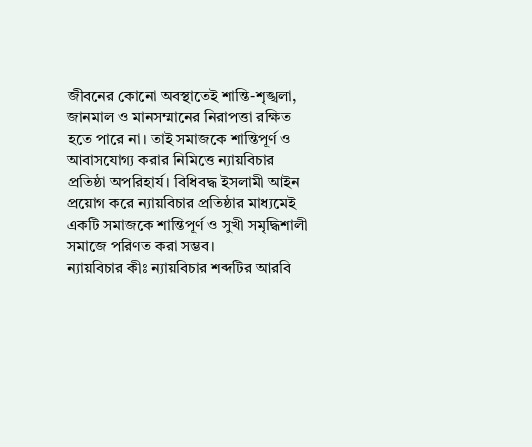জীবনের কোনো অবস্থাতেই শান্তি-শৃঙ্খলা, জানমাল ও মানসম্মানের নিরাপত্তা রক্ষিত হতে পারে না। তাই সমাজকে শান্তিপূর্ণ ও আবাসযোগ্য করার নিমিত্তে ন্যায়বিচার প্রতিষ্ঠা অপরিহার্য। বিধিবদ্ধ ইসলামী আইন প্রয়োগ করে ন্যায়বিচার প্রতিষ্ঠার মাধ্যমেই একটি সমাজকে শান্তিপূর্ণ ও সুখী সমৃদ্ধিশালী সমাজে পরিণত করা সম্ভব।
ন্যায়বিচার কীঃ ন্যায়বিচার শব্দটির আরবি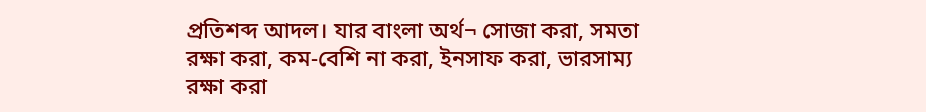প্রতিশব্দ আদল। যার বাংলা অর্থ¬ সোজা করা, সমতা রক্ষা করা, কম-বেশি না করা, ইনসাফ করা, ভারসাম্য রক্ষা করা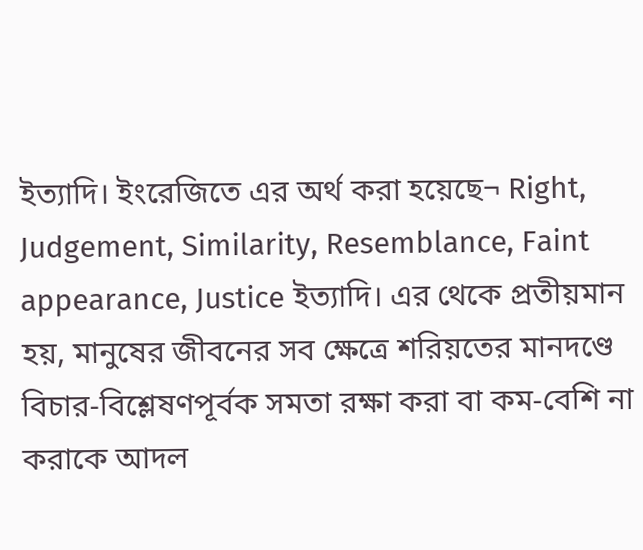ইত্যাদি। ইংরেজিতে এর অর্থ করা হয়েছে¬ Right, Judgement, Similarity, Resemblance, Faint appearance, Justice ইত্যাদি। এর থেকে প্রতীয়মান হয়, মানুষের জীবনের সব ক্ষেত্রে শরিয়তের মানদণ্ডে বিচার-বিশ্লেষণপূর্বক সমতা রক্ষা করা বা কম-বেশি না করাকে আদল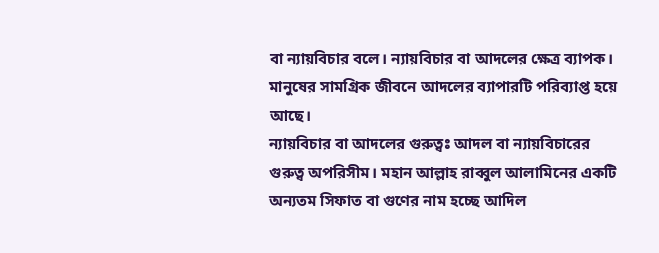বা ন্যায়বিচার বলে। ন্যায়বিচার বা আদলের ক্ষেত্র ব্যাপক। মানুষের সামগ্রিক জীবনে আদলের ব্যাপারটি পরিব্যাপ্ত হয়ে আছে।
ন্যায়বিচার বা আদলের গুরুত্বঃ আদল বা ন্যায়বিচারের গুরুত্ব অপরিসীম। মহান আল্লাহ রাব্বুল আলামিনের একটি অন্যতম সিফাত বা গুণের নাম হচ্ছে আদিল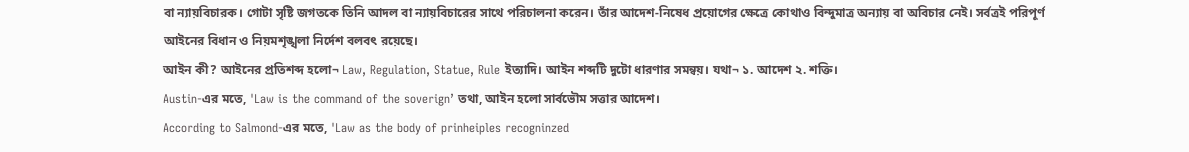বা ন্যায়বিচারক। গোটা সৃষ্টি জগতকে তিনি আদল বা ন্যায়বিচারের সাথে পরিচালনা করেন। তাঁর আদেশ-নিষেধ প্রয়োগের ক্ষেত্রে কোথাও বিন্দুমাত্র অন্যায় বা অবিচার নেই। সর্বত্রই পরিপূর্ণ আইনের বিধান ও নিয়মশৃঙ্খলা নির্দেশ বলবৎ রয়েছে।
আইন কী? আইনের প্রতিশব্দ হলো¬ Law, Regulation, Statue, Rule ইত্যাদি। আইন শব্দটি দুটো ধারণার সমন্বয়। যথা¬ ১. আদেশ ২. শক্তি।
Austin-এর মতে, 'Law is the command of the soverign’ তথা, আইন হলো সার্বভৌম সত্তার আদেশ।
According to Salmond-এর মতে, 'Law as the body of prinheiples recogninzed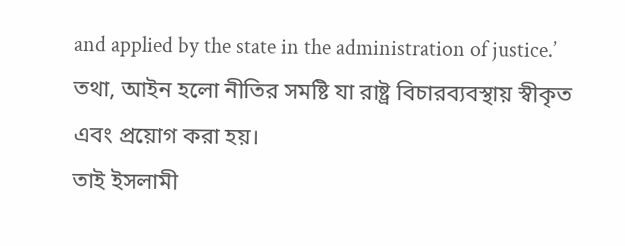and applied by the state in the administration of justice.’ তথা, আইন হলো নীতির সমষ্টি যা রাষ্ট্র বিচারব্যবস্থায় স্বীকৃত এবং প্রয়োগ করা হয়।
তাই ইসলামী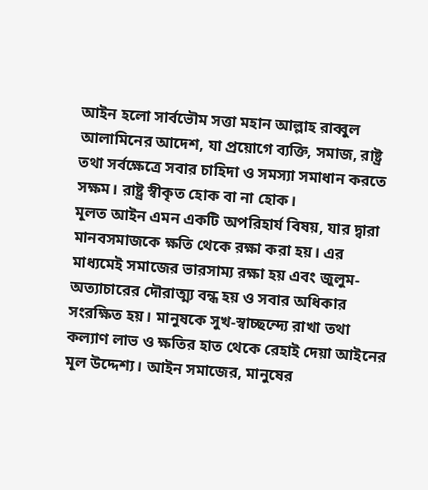আইন হলো সার্বভৌম সত্তা মহান আল্লাহ রাব্বুল আলামিনের আদেশ, যা প্রয়োগে ব্যক্তি, সমাজ, রাষ্ট্র তথা সর্বক্ষেত্রে সবার চাহিদা ও সমস্যা সমাধান করতে সক্ষম। রাষ্ট্র স্বীকৃত হোক বা না হোক।
মূলত আইন এমন একটি অপরিহার্য বিষয়, যার দ্বারা মানবসমাজকে ক্ষতি থেকে রক্ষা করা হয়। এর মাধ্যমেই সমাজের ভারসাম্য রক্ষা হয় এবং জুলুম-অত্যাচারের দৌরাত্ম্য বন্ধ হয় ও সবার অধিকার সংরক্ষিত হয়। মানুষকে সুখ-স্বাচ্ছন্দ্যে রাখা তথা কল্যাণ লাভ ও ক্ষতির হাত থেকে রেহাই দেয়া আইনের মূল উদ্দেশ্য। আইন সমাজের, মানুষের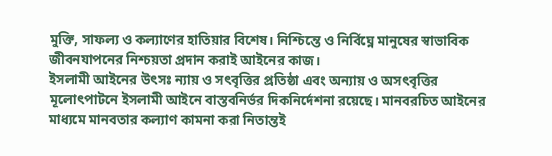মুক্তি, সাফল্য ও কল্যাণের হাতিয়ার বিশেষ। নিশ্চিন্তে ও নির্বিঘ্নে মানুষের স্বাভাবিক জীবনযাপনের নিশ্চয়তা প্রদান করাই আইনের কাজ।
ইসলামী আইনের উৎসঃ ন্যায় ও সৎবৃত্তির প্রতিষ্ঠা এবং অন্যায় ও অসৎবৃত্তির মূলোৎপাটনে ইসলামী আইনে বাস্তবনির্ভর দিকনির্দেশনা রয়েছে। মানবরচিত আইনের মাধ্যমে মানবতার কল্যাণ কামনা করা নিতান্তই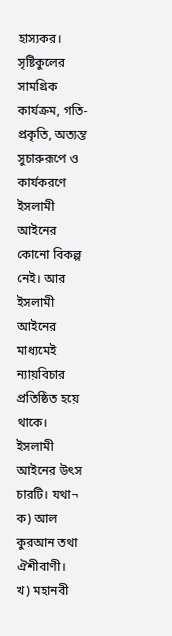হাস্যকর। সৃষ্টিকুলের সামগ্রিক কার্যক্রম, গতি-প্রকৃতি, অত্যন্ত সুচারুরূপে ও কার্যকরণে ইসলামী আইনের কোনো বিকল্প নেই। আর ইসলামী আইনের মাধ্যমেই ন্যায়বিচার প্রতিষ্ঠিত হয়ে থাকে।
ইসলামী আইনের উৎস চারটি। যথা¬
ক) আল কুরআন তথা ঐশীবাণী।
খ) মহানবী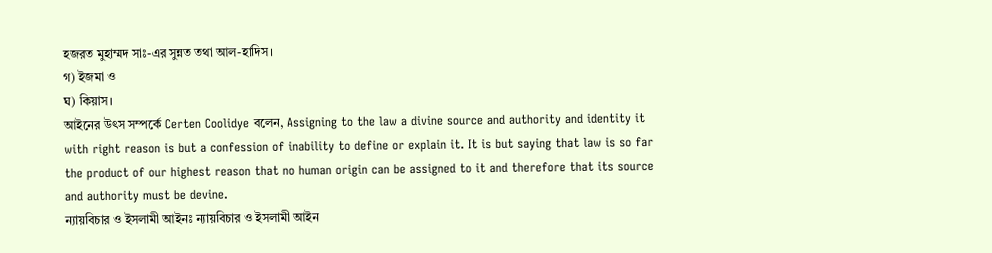হজরত মুহাম্মদ সাঃ-এর সুন্নত তথা আল-হাদিস।
গ) ইজমা ও
ঘ) কিয়াস।
আইনের উৎস সম্পর্কে Certen Coolidye বলেন, Assigning to the law a divine source and authority and identity it with right reason is but a confession of inability to define or explain it. It is but saying that law is so far the product of our highest reason that no human origin can be assigned to it and therefore that its source and authority must be devine.
ন্যায়বিচার ও ইসলামী আইনঃ ন্যায়বিচার ও ইসলামী আইন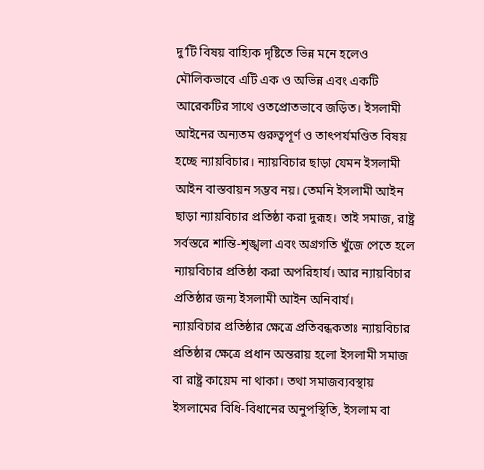দু’টি বিষয় বাহ্যিক দৃষ্টিতে ভিন্ন মনে হলেও মৌলিকভাবে এটি এক ও অভিন্ন এবং একটি আরেকটির সাথে ওতপ্রোতভাবে জড়িত। ইসলামী আইনের অন্যতম গুরুত্বপূর্ণ ও তাৎপর্যমণ্ডিত বিষয় হচ্ছে ন্যায়বিচার। ন্যায়বিচার ছাড়া যেমন ইসলামী আইন বাস্তবায়ন সম্ভব নয়। তেমনি ইসলামী আইন ছাড়া ন্যায়বিচার প্রতিষ্ঠা করা দুরূহ। তাই সমাজ, রাষ্ট্র সর্বস্তরে শান্তি-শৃঙ্খলা এবং অগ্রগতি খুঁজে পেতে হলে ন্যায়বিচার প্রতিষ্ঠা করা অপরিহার্য। আর ন্যায়বিচার প্রতিষ্ঠার জন্য ইসলামী আইন অনিবার্য।
ন্যায়বিচার প্রতিষ্ঠার ক্ষেত্রে প্রতিবন্ধকতাঃ ন্যায়বিচার প্রতিষ্ঠার ক্ষেত্রে প্রধান অন্তরায় হলো ইসলামী সমাজ বা রাষ্ট্র কায়েম না থাকা। তথা সমাজব্যবস্থায় ইসলামের বিধি-বিধানের অনুপস্থিতি, ইসলাম বা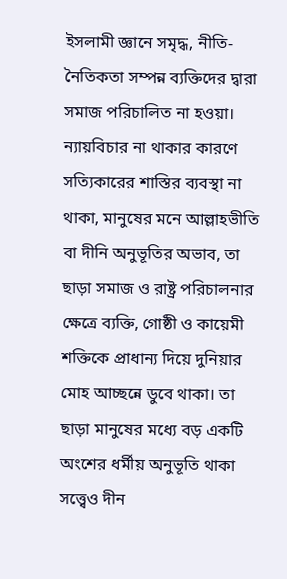ইসলামী জ্ঞানে সমৃদ্ধ, নীতি-নৈতিকতা সম্পন্ন ব্যক্তিদের দ্বারা সমাজ পরিচালিত না হওয়া। ন্যায়বিচার না থাকার কারণে সত্যিকারের শাস্তির ব্যবস্থা না থাকা, মানুষের মনে আল্লাহভীতি বা দীনি অনুভূতির অভাব, তা ছাড়া সমাজ ও রাষ্ট্র পরিচালনার ক্ষেত্রে ব্যক্তি, গোষ্ঠী ও কায়েমী শক্তিকে প্রাধান্য দিয়ে দুনিয়ার মোহ আচ্ছন্নে ডুবে থাকা। তা ছাড়া মানুষের মধ্যে বড় একটি অংশের ধর্মীয় অনুভূতি থাকা সত্ত্বেও দীন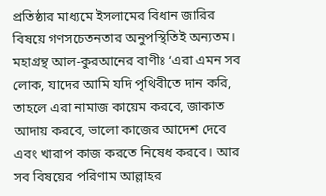প্রতিষ্ঠার মাধ্যমে ইসলামের বিধান জারির বিষয়ে গণসচেতনতার অনুপস্থিতিই অন্যতম।
মহাগ্রন্থ আল-কুরআনের বাণীঃ ‘এরা এমন সব লোক, যাদের আমি যদি পৃথিবীতে দান করি, তাহলে এরা নামাজ কায়েম করবে, জাকাত আদায় করবে, ভালো কাজের আদেশ দেবে এবং খারাপ কাজ করতে নিষেধ করবে। আর সব বিষয়ের পরিণাম আল্লাহর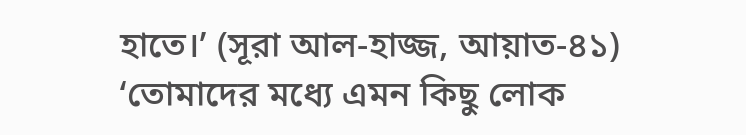হাতে।’ (সূরা আল-হাজ্জ, আয়াত-৪১)
‘তোমাদের মধ্যে এমন কিছু লোক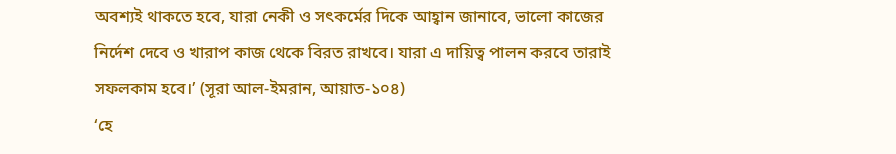অবশ্যই থাকতে হবে, যারা নেকী ও সৎকর্মের দিকে আহ্বান জানাবে, ভালো কাজের নির্দেশ দেবে ও খারাপ কাজ থেকে বিরত রাখবে। যারা এ দায়িত্ব পালন করবে তারাই সফলকাম হবে।’ (সূরা আল-ইমরান, আয়াত-১০৪)
‘হে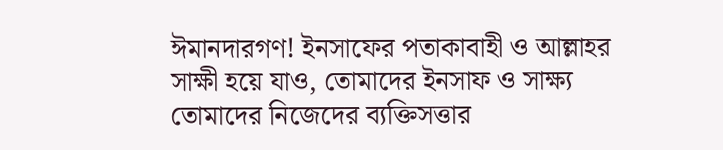ঈমানদারগণ! ইনসাফের পতাকাবাহী ও আল্লাহর সাক্ষী হয়ে যাও, তোমাদের ইনসাফ ও সাক্ষ্য তোমাদের নিজেদের ব্যক্তিসত্তার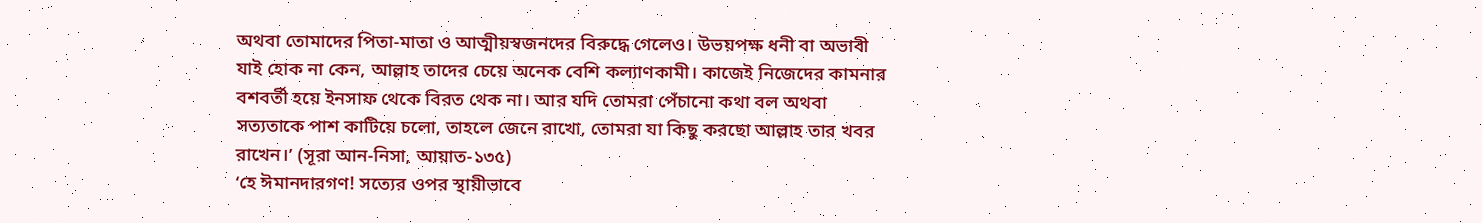অথবা তোমাদের পিতা-মাতা ও আত্মীয়স্বজনদের বিরুদ্ধে গেলেও। উভয়পক্ষ ধনী বা অভাবী যাই হোক না কেন, আল্লাহ তাদের চেয়ে অনেক বেশি কল্যাণকামী। কাজেই নিজেদের কামনার বশবর্তী হয়ে ইনসাফ থেকে বিরত থেক না। আর যদি তোমরা পেঁচানো কথা বল অথবা সত্যতাকে পাশ কাটিয়ে চলো, তাহলে জেনে রাখো, তোমরা যা কিছু করছো আল্লাহ তার খবর রাখেন।’ (সূরা আন-নিসা, আয়াত-১৩৫)
‘হে ঈমানদারগণ! সত্যের ওপর স্থায়ীভাবে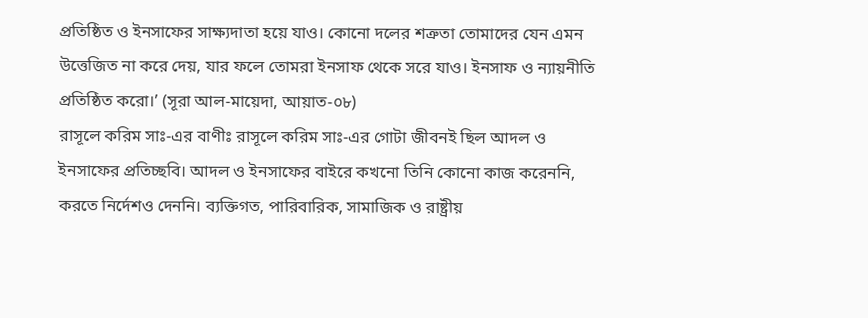প্রতিষ্ঠিত ও ইনসাফের সাক্ষ্যদাতা হয়ে যাও। কোনো দলের শত্রুতা তোমাদের যেন এমন উত্তেজিত না করে দেয়, যার ফলে তোমরা ইনসাফ থেকে সরে যাও। ইনসাফ ও ন্যায়নীতি প্রতিষ্ঠিত করো।’ (সূরা আল-মায়েদা, আয়াত-০৮)
রাসূলে করিম সাঃ-এর বাণীঃ রাসূলে করিম সাঃ-এর গোটা জীবনই ছিল আদল ও ইনসাফের প্রতিচ্ছবি। আদল ও ইনসাফের বাইরে কখনো তিনি কোনো কাজ করেননি, করতে নির্দেশও দেননি। ব্যক্তিগত, পারিবারিক, সামাজিক ও রাষ্ট্রীয়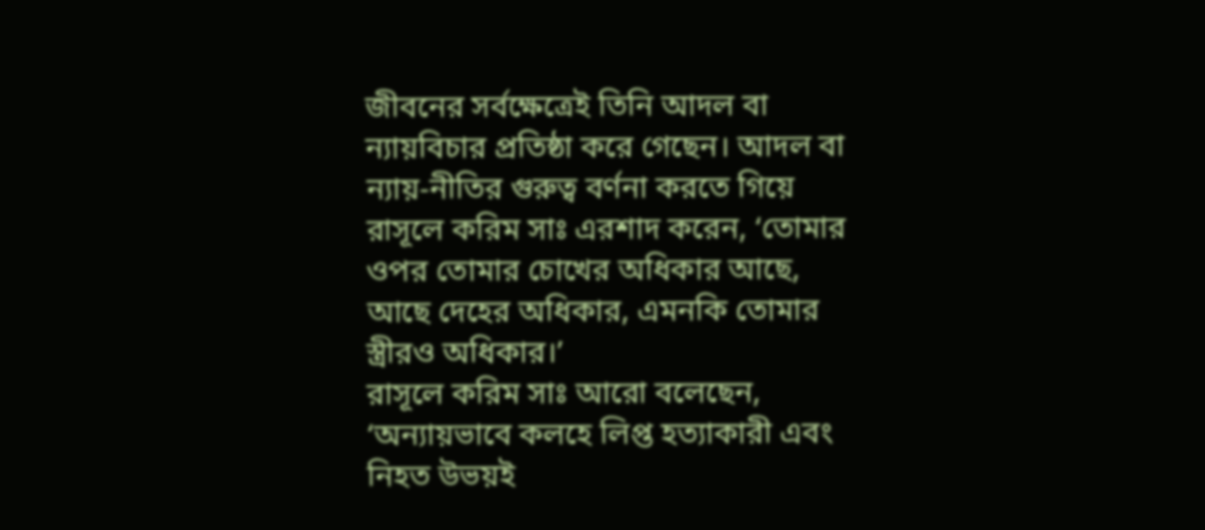জীবনের সর্বক্ষেত্রেই তিনি আদল বা ন্যায়বিচার প্রতিষ্ঠা করে গেছেন। আদল বা ন্যায়-নীতির গুরুত্ব বর্ণনা করতে গিয়ে রাসূলে করিম সাঃ এরশাদ করেন, ‘তোমার ওপর তোমার চোখের অধিকার আছে, আছে দেহের অধিকার, এমনকি তোমার স্ত্রীরও অধিকার।’
রাসূলে করিম সাঃ আরো বলেছেন, ‘অন্যায়ভাবে কলহে লিপ্ত হত্যাকারী এবং নিহত উভয়ই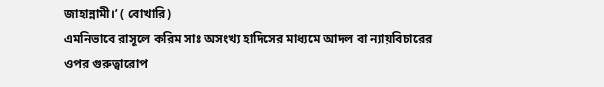জাহান্নামী।’ ( বোখারি)
এমনিভাবে রাসূলে করিম সাঃ অসংখ্য হাদিসের মাধ্যমে আদল বা ন্যায়বিচারের ওপর গুরুত্বারোপ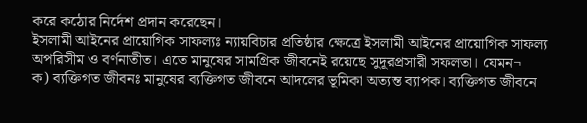করে কঠোর নির্দেশ প্রদান করেছেন।
ইসলামী আইনের প্রায়োগিক সাফল্যঃ ন্যায়বিচার প্রতিষ্ঠার ক্ষেত্রে ইসলামী আইনের প্রায়োগিক সাফল্য অপরিসীম ও বর্ণনাতীত। এতে মানুষের সামগ্রিক জীবনেই রয়েছে সুদূরপ্রসারী সফলতা। যেমন¬
ক) ব্যক্তিগত জীবনঃ মানুষের ব্যক্তিগত জীবনে আদলের ভূমিকা অত্যন্ত ব্যাপক। ব্যক্তিগত জীবনে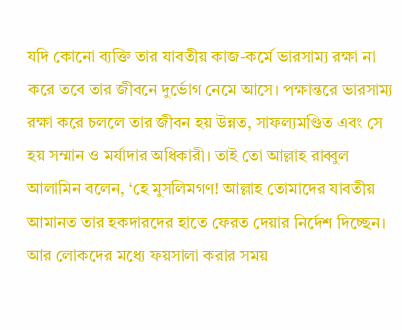যদি কোনো ব্যক্তি তার যাবতীয় কাজ-কর্মে ভারসাম্য রক্ষা না করে তবে তার জীবনে দুর্ভোগ নেমে আসে। পক্ষান্তরে ভারসাম্য রক্ষা করে চললে তার জীবন হয় উন্নত, সাফল্যমণ্ডিত এবং সে হয় সম্মান ও মর্যাদার অধিকারী। তাই তো আল্লাহ রাব্বুল আলামিন বলেন, ‘হে মুসলিমগণ! আল্লাহ তোমাদের যাবতীয় আমানত তার হকদারদের হাতে ফেরত দেয়ার নির্দেশ দিচ্ছেন। আর লোকদের মধ্যে ফয়সালা করার সময়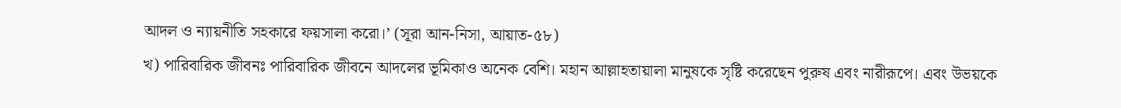আদল ও ন্যায়নীতি সহকারে ফয়সালা করো।’ (সূরা আন-নিসা, আয়াত-৫৮)
খ) পারিবারিক জীবনঃ পারিবারিক জীবনে আদলের ভূমিকাও অনেক বেশি। মহান আল্লাহতায়ালা মানুষকে সৃষ্টি করেছেন পুরুষ এবং নারীরূপে। এবং উভয়কে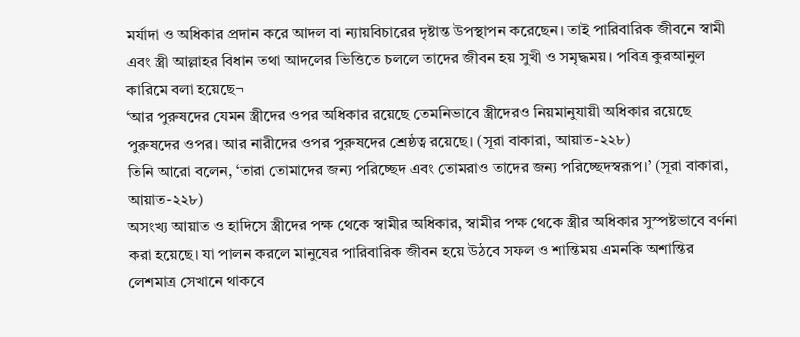মর্যাদা ও অধিকার প্রদান করে আদল বা ন্যায়বিচারের দৃষ্টান্ত উপস্থাপন করেছেন। তাই পারিবারিক জীবনে স্বামী এবং স্ত্রী আল্লাহর বিধান তথা আদলের ভিত্তিতে চললে তাদের জীবন হয় সুখী ও সমৃদ্ধময়। পবিত্র কুরআনুল কারিমে বলা হয়েছে¬
‘আর পুরুষদের যেমন স্ত্রীদের ওপর অধিকার রয়েছে তেমনিভাবে স্ত্রীদেরও নিয়মানুযায়ী অধিকার রয়েছে পুরুষদের ওপর। আর নারীদের ওপর পুরুষদের শ্রেষ্ঠত্ব রয়েছে। (সূরা বাকারা, আয়াত-২২৮)
তিনি আরো বলেন, ‘তারা তোমাদের জন্য পরিচ্ছেদ এবং তোমরাও তাদের জন্য পরিচ্ছেদস্বরূপ।’ (সূরা বাকারা, আয়াত-২২৮)
অসংখ্য আয়াত ও হাদিসে স্ত্রীদের পক্ষ থেকে স্বামীর অধিকার, স্বামীর পক্ষ থেকে স্ত্রীর অধিকার সুস্পষ্টভাবে বর্ণনা করা হয়েছে। যা পালন করলে মানুষের পারিবারিক জীবন হয়ে উঠবে সফল ও শান্তিময় এমনকি অশান্তির লেশমাত্র সেখানে থাকবে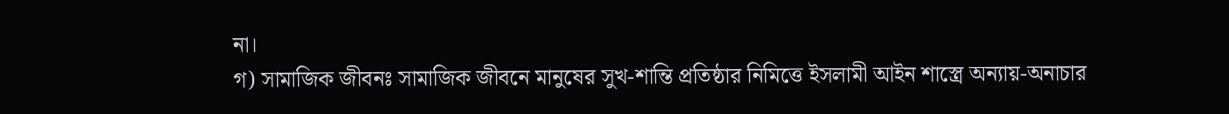না।
গ) সামাজিক জীবনঃ সামাজিক জীবনে মানুষের সুখ-শান্তি প্রতিষ্ঠার নিমিত্তে ইসলামী আইন শাস্ত্রে অন্যায়-অনাচার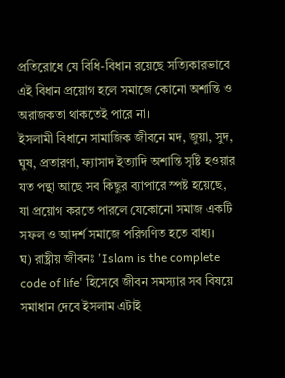প্রতিরোধে যে বিধি-বিধান রয়েছে সত্যিকারভাবে এই বিধান প্রয়োগ হলে সমাজে কোনো অশান্তি ও অরাজকতা থাকতেই পারে না।
ইসলামী বিধানে সামাজিক জীবনে মদ, জুয়া, সুদ, ঘুষ, প্রতারণা, ফ্যাসাদ ইত্যাদি অশান্তি সৃষ্টি হওয়ার যত পন্থা আছে সব কিছুর ব্যাপারে স্পষ্ট হয়েছে, যা প্রয়োগ করতে পারলে যেকোনো সমাজ একটি সফল ও আদর্শ সমাজে পরিগণিত হতে বাধ্য।
ঘ) রাষ্ট্রীয় জীবনঃ 'Islam is the complete code of life' হিসেবে জীবন সমস্যার সব বিষয়ে সমাধান দেবে ইসলাম এটাই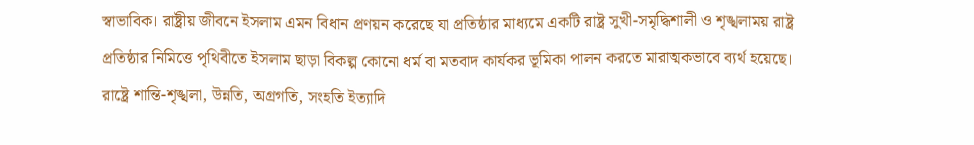স্বাভাবিক। রাষ্ট্রীয় জীবনে ইসলাম এমন বিধান প্রণয়ন করেছে যা প্রতিষ্ঠার মাধ্যমে একটি রাষ্ট্র সুখী-সমৃদ্ধিশালী ও শৃঙ্খলাময় রাষ্ট্র প্রতিষ্ঠার নিমিত্তে পৃথিবীতে ইসলাম ছাড়া বিকল্প কোনো ধর্ম বা মতবাদ কার্যকর ভূমিকা পালন করতে মারাত্মকভাবে ব্যর্থ হয়েছে।
রাষ্ট্রে শান্তি-শৃঙ্খলা, উন্নতি, অগ্রগতি, সংহতি ইত্যাদি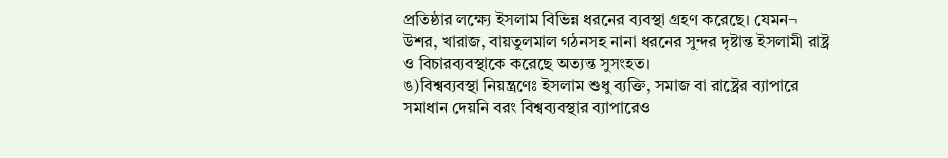প্রতিষ্ঠার লক্ষ্যে ইসলাম বিভিন্ন ধরনের ব্যবস্থা গ্রহণ করেছে। যেমন¬ উশর, খারাজ, বায়তুলমাল গঠনসহ নানা ধরনের সুন্দর দৃষ্টান্ত ইসলামী রাষ্ট্র ও বিচারব্যবস্থাকে করেছে অত্যন্ত সুসংহত।
ঙ)বিশ্বব্যবস্থা নিয়ন্ত্রণেঃ ইসলাম শুধু ব্যক্তি, সমাজ বা রাষ্ট্রের ব্যাপারে সমাধান দেয়নি বরং বিশ্বব্যবস্থার ব্যাপারেও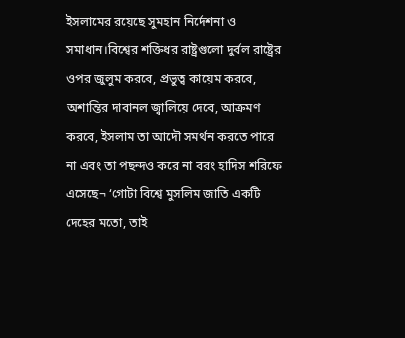ইসলামের রয়েছে সুমহান নির্দেশনা ও সমাধান।বিশ্বের শক্তিধর রাষ্ট্রগুলো দুর্বল রাষ্ট্রের ওপর জুলুম করবে, প্রভুত্ব কায়েম করবে, অশান্তির দাবানল জ্বালিয়ে দেবে, আক্রমণ করবে, ইসলাম তা আদৌ সমর্থন করতে পারে না এবং তা পছন্দও করে না বরং হাদিস শরিফে এসেছে¬ ‘গোটা বিশ্বে মুসলিম জাতি একটি দেহের মতো, তাই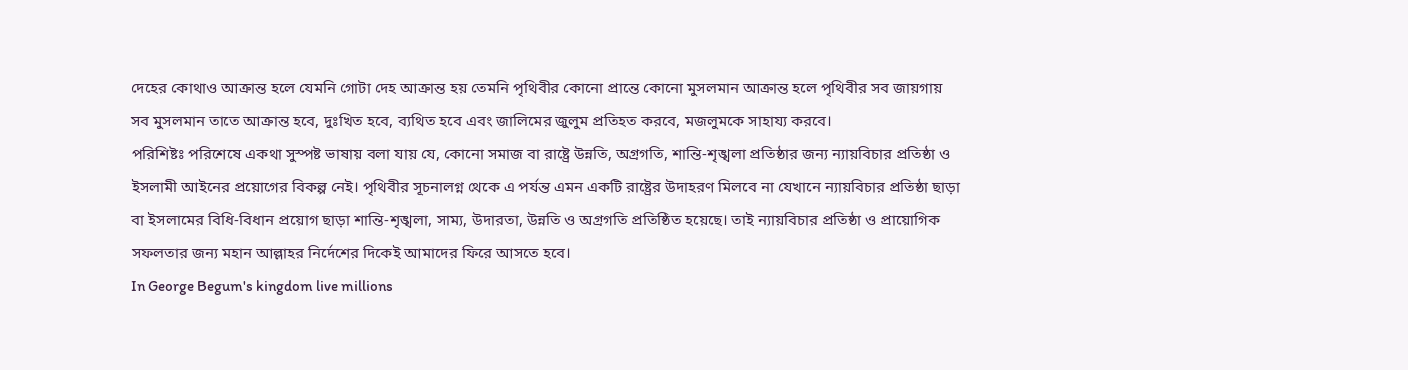দেহের কোথাও আক্রান্ত হলে যেমনি গোটা দেহ আক্রান্ত হয় তেমনি পৃথিবীর কোনো প্রান্তে কোনো মুসলমান আক্রান্ত হলে পৃথিবীর সব জায়গায় সব মুসলমান তাতে আক্রান্ত হবে, দুঃখিত হবে, ব্যথিত হবে এবং জালিমের জুলুম প্রতিহত করবে, মজলুমকে সাহায্য করবে।
পরিশিষ্টঃ পরিশেষে একথা সুস্পষ্ট ভাষায় বলা যায় যে, কোনো সমাজ বা রাষ্ট্রে উন্নতি, অগ্রগতি, শান্তি-শৃঙ্খলা প্রতিষ্ঠার জন্য ন্যায়বিচার প্রতিষ্ঠা ও ইসলামী আইনের প্রয়োগের বিকল্প নেই। পৃথিবীর সূচনালগ্ন থেকে এ পর্যন্ত এমন একটি রাষ্ট্রের উদাহরণ মিলবে না যেখানে ন্যায়বিচার প্রতিষ্ঠা ছাড়া বা ইসলামের বিধি-বিধান প্রয়োগ ছাড়া শান্তি-শৃঙ্খলা, সাম্য, উদারতা, উন্নতি ও অগ্রগতি প্রতিষ্ঠিত হয়েছে। তাই ন্যায়বিচার প্রতিষ্ঠা ও প্রায়োগিক সফলতার জন্য মহান আল্লাহর নির্দেশের দিকেই আমাদের ফিরে আসতে হবে।
In George Begum's kingdom live millions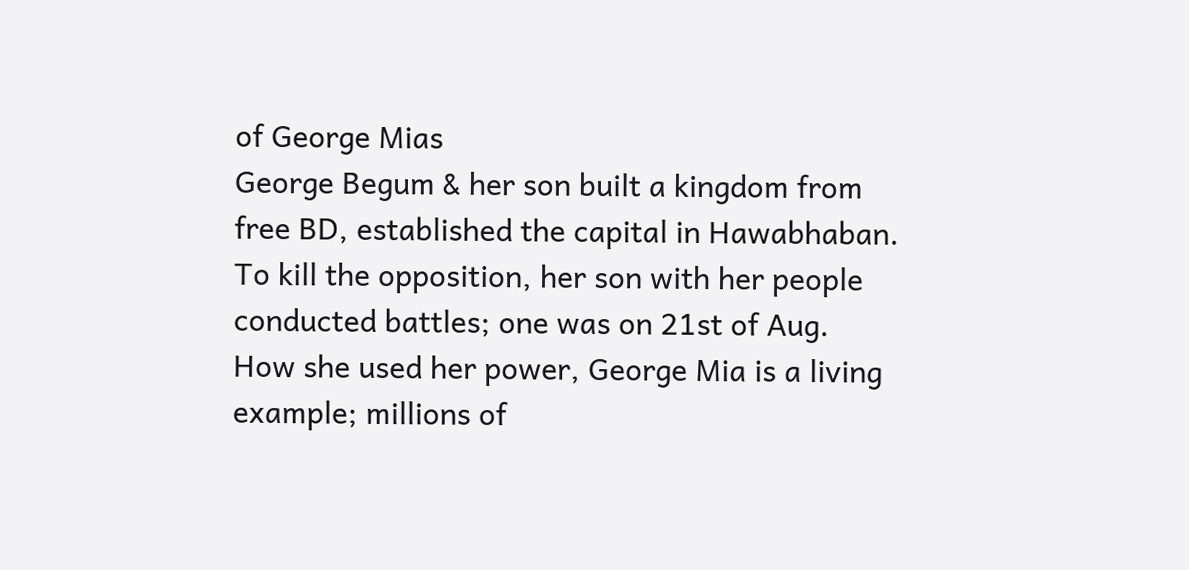of George Mias
George Begum & her son built a kingdom from free BD, established the capital in Hawabhaban. To kill the opposition, her son with her people conducted battles; one was on 21st of Aug.
How she used her power, George Mia is a living example; millions of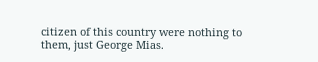citizen of this country were nothing to them, just George Mias.